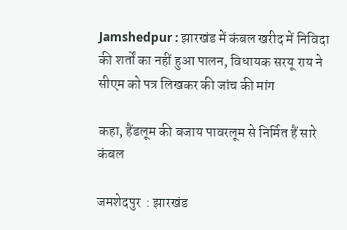Jamshedpur : झारखंड में कंबल खरीद में निविदा की शर्तों का नहीं हुआ पालन, विधायक सरयू राय ने सीएम को पत्र लिखकर की जांच की मांग

कहा, हैंडलूम की बजाय पावरलूम से निर्मित हैं सारे कंबल

जमशेदपुर  : झारखंड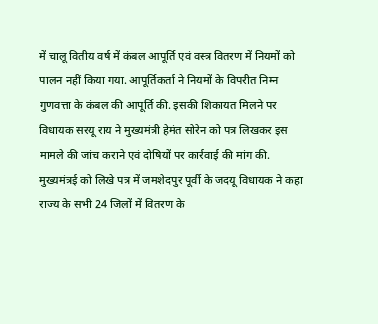में चालू वितीय वर्ष में कंबल आपूर्ति एवं वस्त्र वितरण में नियमों को पालन नहीं किया गया. आपूर्तिकर्ता ने नियमों के विपरीत निम्न गुणवत्ता के कंबल की आपूर्ति की. इसकी शिकायत मिलने पर विधायक सरयू राय ने मुख्यमंत्री हेमंत सोरेन को पत्र लिखकर इस मामले की जांच कराने एवं दोषियों पर कार्रवाई की मांग की. मुख्यमंत्रई को लिखे पत्र में जमशेदपुर पूर्वी के जदयू विधायक ने कहा राज्य के सभी 24 जिलों में वितरण के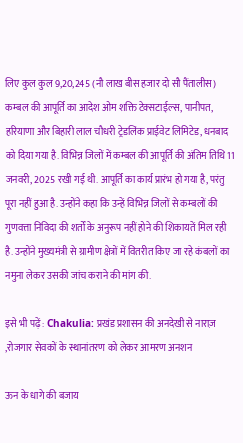लिए कुल कुल 9,20,245 (नौ लाख बीस हजार दो सौ पैंतालीस) कम्बल की आपूर्ति का आदेश ओम शक्ति टेक्सटाईल्स, पानीपत, हरियाणा और बिहारी लाल चौधरी ट्रेडलिंक प्राईवेट लिमिटेड, धनबाद को दिया गया है. विभिन्न जिलों में कम्बल की आपूर्ति की अंतिम तिथि 11 जनवरी, 2025 रखी गई थी. आपूर्ति का कार्य प्रारंभ हो गया है, परंतु पूरा नहीं हुआ है. उन्होंने कहा कि उन्हें विभिन्न जिलों से कम्बलों की गुणवत्ता निविदा की शर्तों के अनुरूप नहीं होने की शिकायतें मिल रही है. उन्होंने मुख्यमंत्री से ग्रामीण क्षेत्रों में वितरीत किए जा रहे कंबलों का नमुना लेकर उसकी जांच कराने की मांग की.

इसे भी पढ़ें : Chakulia: प्रखंड प्रशासन की अनदेखी से नाराज़ ,रोजगार सेवकों के स्थानांतरण को लेकर आमरण अनशन

ऊन के धागे की बजाय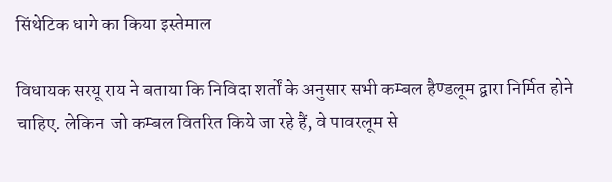सिंथेटिक धागे का किया इस्तेमाल

विधायक सरयू राय ने बताया कि निविदा शर्तों के अनुसार सभी कम्बल हैण्डलूम द्वारा निर्मित होने चाहिए. लेकिन  जो कम्बल वितरित किये जा रहे हैं, वे पावरलूम से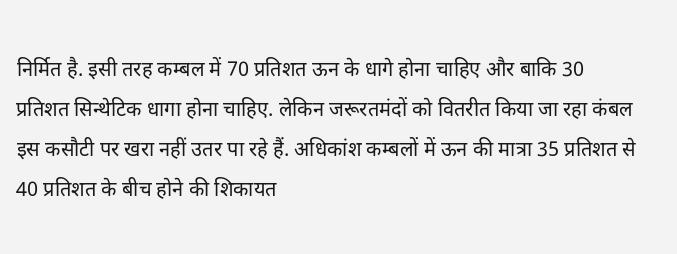निर्मित है. इसी तरह कम्बल में 70 प्रतिशत ऊन के धागे होना चाहिए और बाकि 30 प्रतिशत सिन्थेटिक धागा होना चाहिए. लेकिन जरूरतमंदों को वितरीत किया जा रहा कंबल इस कसौटी पर खरा नहीं उतर पा रहे हैं. अधिकांश कम्बलों में ऊन की मात्रा 35 प्रतिशत से 40 प्रतिशत के बीच होने की शिकायत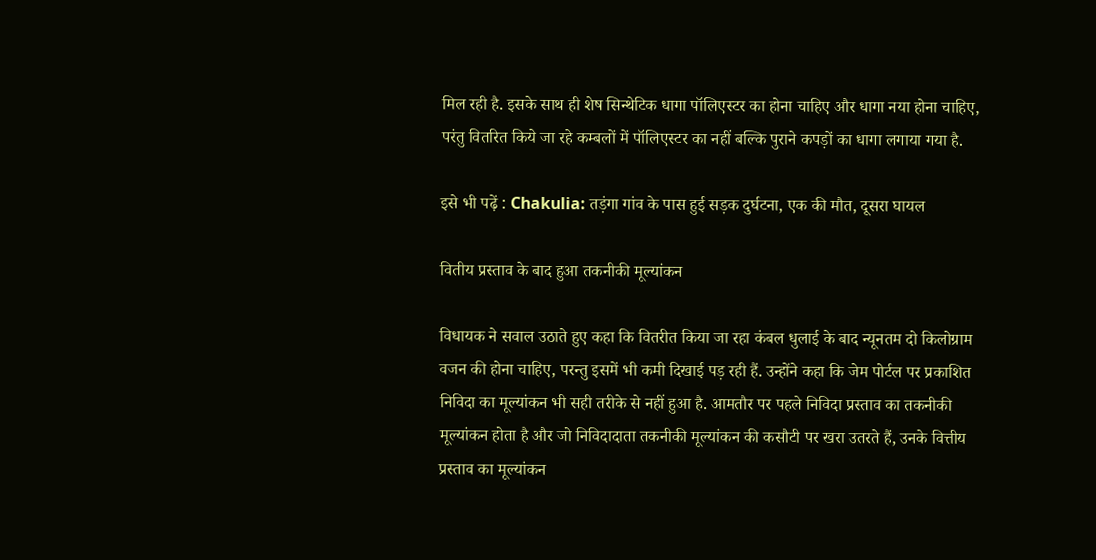मिल रही है. इसके साथ ही शेष सिन्थेटिक धागा पॉलिएस्टर का होना चाहिए और धागा नया होना चाहिए, परंतु वितरित किये जा रहे कम्बलों में पॉलिएस्टर का नहीं बल्कि पुराने कपड़ों का धागा लगाया गया है.

इसे भी पढ़ें : Chakulia: तड़ंगा गांव के पास हुई सड़क दुर्घटना, एक की मौत, दूसरा घायल

वितीय प्रस्ताव के बाद हुआ तकनीकी मूल्यांकन

विधायक ने सवाल उठाते हुए कहा कि वितरीत किया जा रहा कंबल धुलाई के बाद न्यूनतम दो किलोग्राम वजन की होना चाहिए, परन्तु इसमें भी कमी दिखाई पड़ रही हैं. उन्होंने कहा कि जेम पोर्टल पर प्रकाशित निविदा का मूल्यांकन भी सही तरीके से नहीं हुआ है. आमतौर पर पहले निविदा प्रस्ताव का तकनीकी मूल्यांकन होता है और जो निविदादाता तकनीकी मूल्यांकन की कसौटी पर खरा उतरते हैं, उनके वित्तीय प्रस्ताव का मूल्यांकन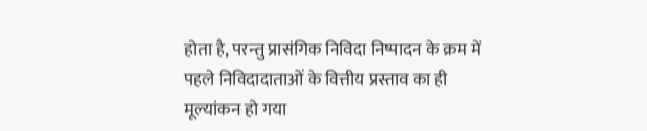होता है, परन्तु प्रासंगिक निविदा निष्पादन के क्रम में पहले निविदादाताओं के वित्तीय प्रस्ताव का ही मूल्यांकन हो गया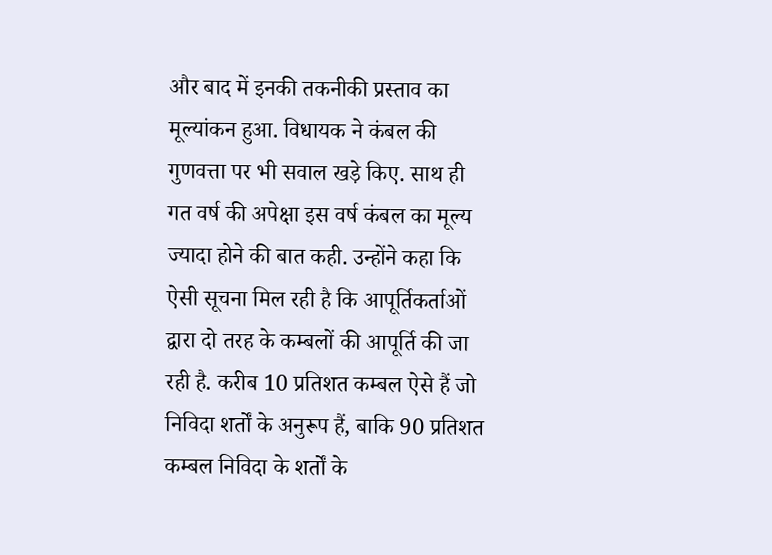और बाद में इनकी तकनीकी प्रस्ताव का मूल्यांकन हुआ. विधायक ने कंबल की गुणवत्ता पर भी सवाल खड़े किए. साथ ही गत वर्ष की अपेक्षा इस वर्ष कंबल का मूल्य ज्यादा होने की बात कही. उन्होंने कहा कि ऐसी सूचना मिल रही है कि आपूर्तिकर्ताओं द्वारा दो तरह के कम्बलों की आपूर्ति की जा रही है. करीब 10 प्रतिशत कम्बल ऐसे हैं जो निविदा शर्तों के अनुरूप हैं, बाकि 90 प्रतिशत कम्बल निविदा के शर्तों के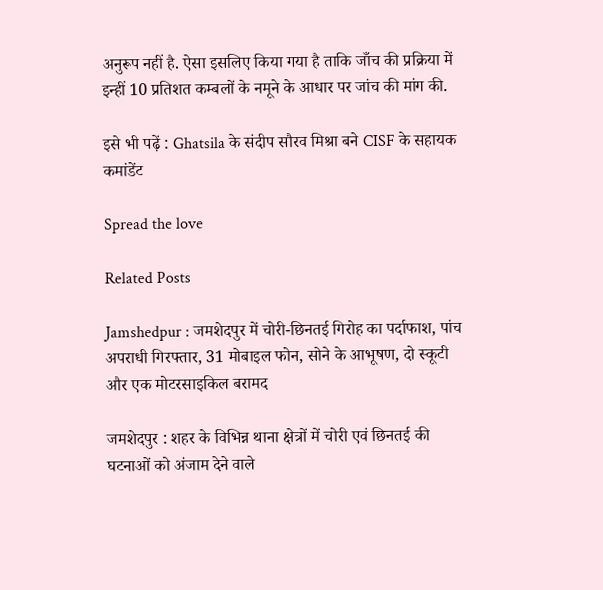अनुरूप नहीं है. ऐसा इसलिए किया गया है ताकि जाँच की प्रक्रिया में इन्हीं 10 प्रतिशत कम्बलों के नमूने के आधार पर जांच की मांग की.

इसे भी पढ़ें : Ghatsila के संदीप सौरव मिश्रा बने CISF के सहायक कमांडेंट

Spread the love

Related Posts

Jamshedpur : जमशेदपुर में चोरी-छिनतई गिरोह का पर्दाफाश, पांच अपराधी गिरफ्तार, 31 मोबाइल फोन, सोने के आभूषण, दो स्कूटी और एक मोटरसाइकिल बरामद

जमशेदपुर : शहर के विभिन्न थाना क्षेत्रों में चोरी एवं छिनतई की घटनाओं को अंजाम देने वाले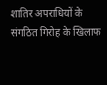शातिर अपराधियों के संगठित गिरोह के खिलाफ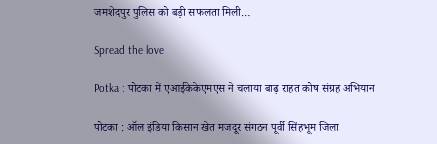जमशेदपुर पुलिस को बड़ी सफलता मिली…

Spread the love

Potka : पोटका में एआईकेकेएमएस ने चलाया बाढ़ राहत कोष संग्रह अभियान

पोटका : ऑल इंडिया किसान खेत मजदूर संगठन पूर्वी सिंहभूम जिला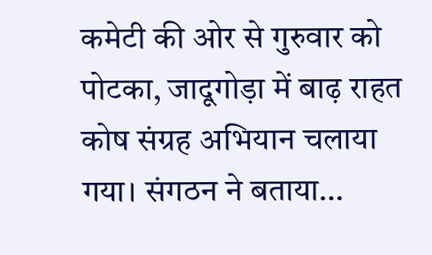कमेटी की ओर से गुरुवार को पोटका, जादूगोड़ा में बाढ़ राहत कोष संग्रह अभियान चलाया गया। संगठन ने बताया…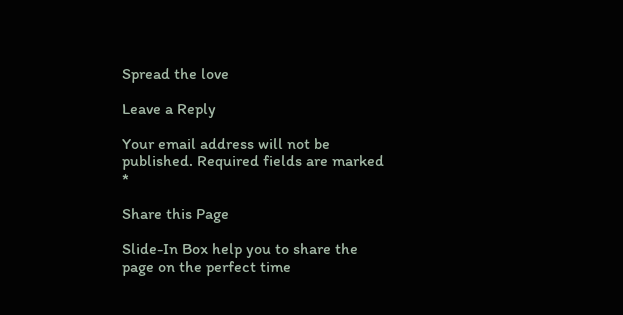Spread the love

Leave a Reply

Your email address will not be published. Required fields are marked *

Share this Page

Slide-In Box help you to share the page on the perfect time